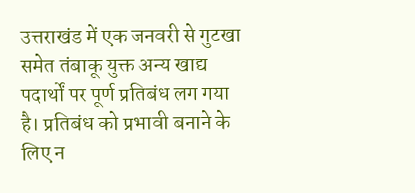उत्तराखंड में एक जनवरी से गुटखा समेत तंबाकू युक्त अन्य खाद्य पदार्थों पर पूर्ण प्रतिबंध लग गया है। प्रतिबंध को प्रभावी बनाने के लिए न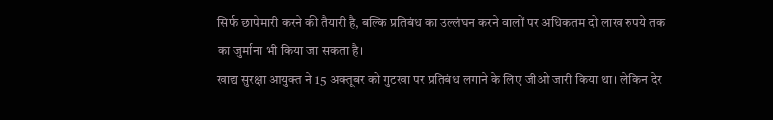सिर्फ छापेमारी करने की तैयारी है, बल्कि प्रतिबंध का उल्लंघन करने वालों पर अधिकतम दो लाख रुपये तक का जुर्माना भी किया जा सकता है।
खाद्य सुरक्षा आयुक्त ने 15 अक्तूबर को गुटखा पर प्रतिबंध लगाने के लिए जीओ जारी किया था। लेकिन देर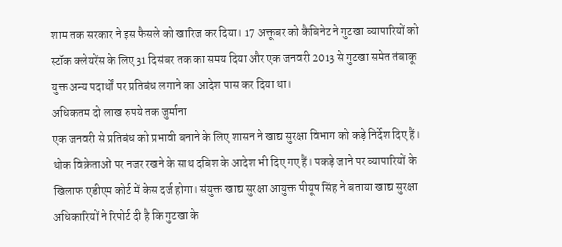शाम तक सरकार ने इस फैसले को खारिज कर दिया। 17 अक्तूबर को कैबिनेट ने गुटखा व्यापारियों को स्टॉक क्लेयरेंस के लिए 31 दिसंबर तक का समय दिया और एक जनवरी 2013 से गुटखा समेत तंबाकू युक्त अन्य पदार्थों पर प्रतिबंध लगाने का आदेश पास कर दिया था।
अधिकतम दो लाख रुपये तक जुर्माना
एक जनवरी से प्रतिबंध को प्रभावी बनाने के लिए शासन ने खाद्य सुरक्षा विभाग को कड़े निर्देश दिए हैं। थोक विक्रेताओं पर नजर रखने के साथ दबिश के आदेश भी दिए गए हैं। पकड़े जाने पर व्यापारियों के खिलाफ एडीएम कोर्ट में केस दर्ज होगा। संयुक्त खाद्य सुरक्षा आयुक्त पीयूष सिंह ने बताया खाद्य सुरक्षा अधिकारियों ने रिपोर्ट दी है कि गुटखा के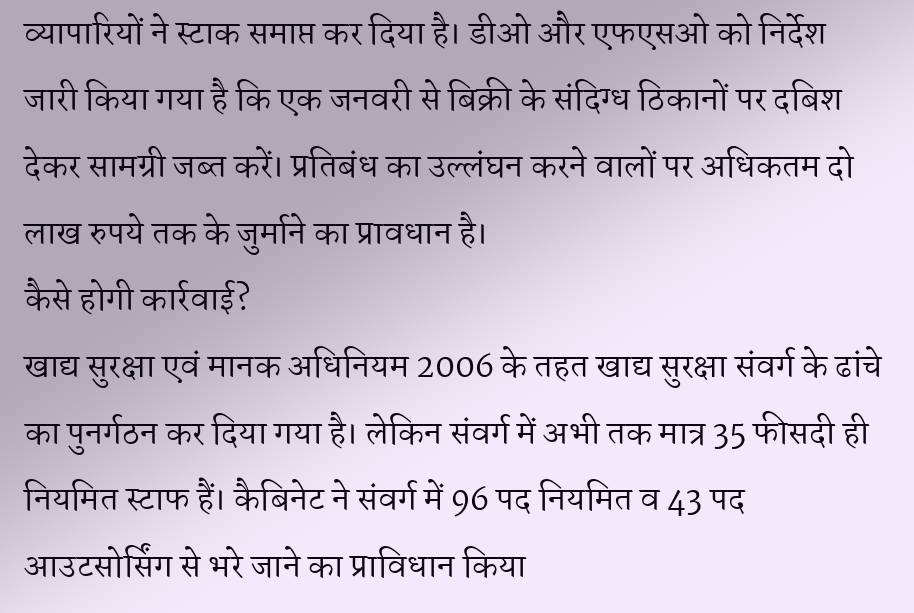व्यापारियों ने स्टाक समाप्त कर दिया है। डीओ और एफएसओ को निर्देश जारी किया गया है कि एक जनवरी से बिक्री के संदिग्ध ठिकानों पर दबिश देकर सामग्री जब्त करें। प्रतिबंध का उल्लंघन करने वालों पर अधिकतम दो लाख रुपये तक के जुर्माने का प्रावधान है।
कैसे होगी कार्रवाई?
खाद्य सुरक्षा एवं मानक अधिनियम 2006 के तहत खाद्य सुरक्षा संवर्ग के ढांचे का पुनर्गठन कर दिया गया है। लेकिन संवर्ग में अभी तक मात्र 35 फीसदी ही नियमित स्टाफ हैं। कैबिनेट ने संवर्ग में 96 पद नियमित व 43 पद आउटसोर्सिंग से भरे जाने का प्राविधान किया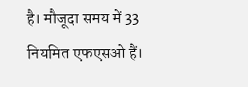है। मौजूदा समय में 33 नियमित एफएसओ हैं।